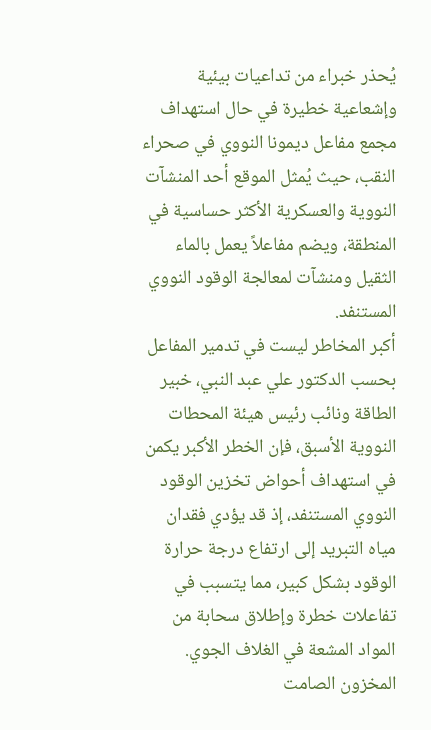يُحذر خبراء من تداعيات بيئية وإشعاعية خطيرة في حال استهداف مجمع مفاعل ديمونا النووي في صحراء النقب، حيث يُمثل الموقع أحد المنشآت النووية والعسكرية الأكثر حساسية في المنطقة، ويضم مفاعلاً يعمل بالماء الثقيل ومنشآت لمعالجة الوقود النووي المستنفد.
أكبر المخاطر ليست في تدمير المفاعل
بحسب الدكتور علي عبد النبي، خبير الطاقة ونائب رئيس هيئة المحطات النووية الأسبق، فإن الخطر الأكبر يكمن في استهداف أحواض تخزين الوقود النووي المستنفد، إذ قد يؤدي فقدان مياه التبريد إلى ارتفاع درجة حرارة الوقود بشكل كبير، مما يتسبب في تفاعلات خطرة وإطلاق سحابة من المواد المشعة في الغلاف الجوي.
المخزون الصامت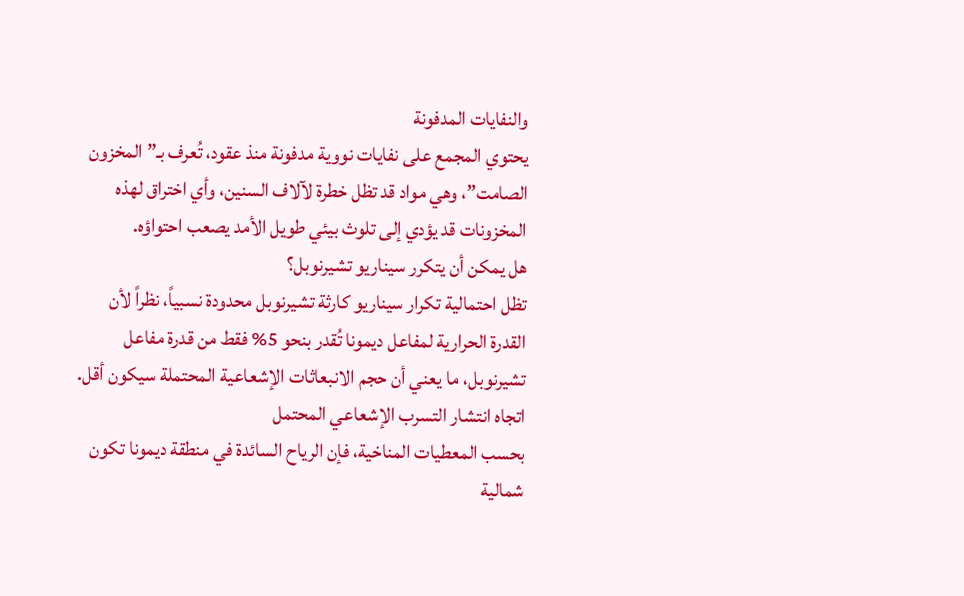والنفايات المدفونة
يحتوي المجمع على نفايات نووية مدفونة منذ عقود، تُعرف بـ”المخزون الصامت”، وهي مواد قد تظل خطرة لآلاف السنين، وأي اختراق لهذه المخزونات قد يؤدي إلى تلوث بيئي طويل الأمد يصعب احتواؤه.
هل يمكن أن يتكرر سيناريو تشيرنوبل؟
تظل احتمالية تكرار سيناريو كارثة تشيرنوبل محدودة نسبياً، نظراً لأن القدرة الحرارية لمفاعل ديمونا تُقدر بنحو 5% فقط من قدرة مفاعل تشيرنوبل، ما يعني أن حجم الانبعاثات الإشعاعية المحتملة سيكون أقل.
اتجاه انتشار التسرب الإشعاعي المحتمل
بحسب المعطيات المناخية، فإن الرياح السائدة في منطقة ديمونا تكون شمالية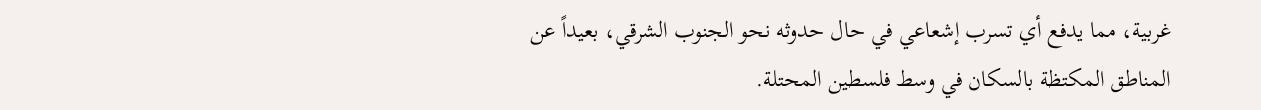غربية، مما يدفع أي تسرب إشعاعي في حال حدوثه نحو الجنوب الشرقي، بعيداً عن المناطق المكتظة بالسكان في وسط فلسطين المحتلة.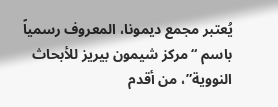يُعتبر مجمع ديمونا، المعروف رسمياً باسم “مركز شيمون بيريز للأبحاث النووية”، من أقدم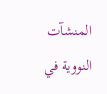المنشآت النووية في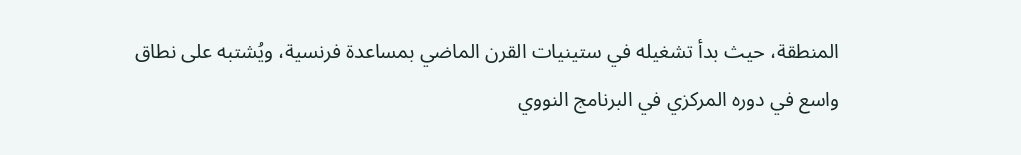المنطقة، حيث بدأ تشغيله في ستينيات القرن الماضي بمساعدة فرنسية، ويُشتبه على نطاق واسع في دوره المركزي في البرنامج النووي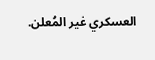العسكري غير المُعلن.